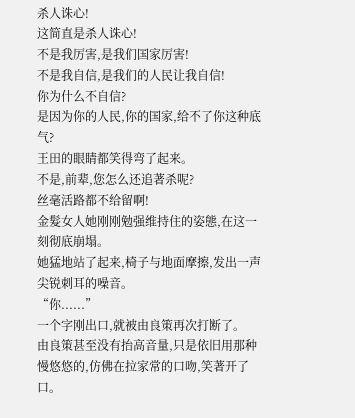杀人诛心!
这简直是杀人诛心!
不是我厉害,是我们国家厉害!
不是我自信,是我们的人民让我自信!
你为什么不自信?
是因为你的人民,你的国家,给不了你这种底气?
王田的眼睛都笑得弯了起来。
不是,前辈,您怎么还追著杀呢?
丝毫活路都不给留啊!
金髮女人她刚刚勉强维持住的姿態,在这一刻彻底崩塌。
她猛地站了起来,椅子与地面摩擦,发出一声尖锐刺耳的噪音。
“你......”
一个字刚出口,就被由良策再次打断了。
由良策甚至没有抬高音量,只是依旧用那种慢悠悠的,仿佛在拉家常的口吻,笑著开了口。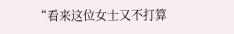“看来这位女士又不打算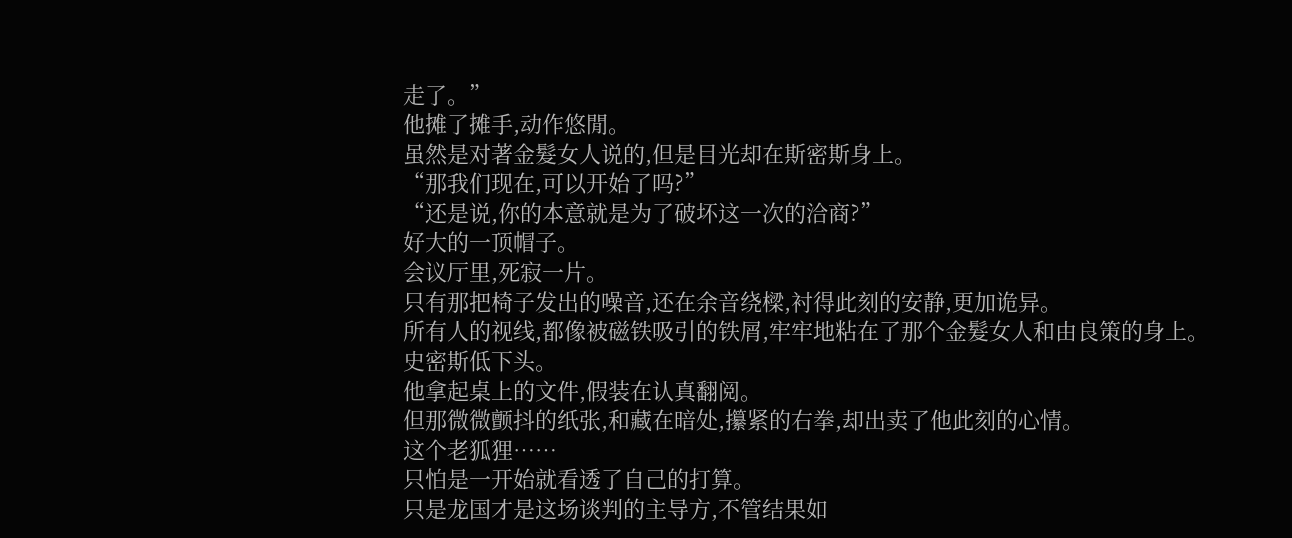走了。”
他摊了摊手,动作悠閒。
虽然是对著金髮女人说的,但是目光却在斯密斯身上。
“那我们现在,可以开始了吗?”
“还是说,你的本意就是为了破坏这一次的洽商?”
好大的一顶帽子。
会议厅里,死寂一片。
只有那把椅子发出的噪音,还在余音绕樑,衬得此刻的安静,更加诡异。
所有人的视线,都像被磁铁吸引的铁屑,牢牢地粘在了那个金髮女人和由良策的身上。
史密斯低下头。
他拿起桌上的文件,假装在认真翻阅。
但那微微颤抖的纸张,和藏在暗处,攥紧的右拳,却出卖了他此刻的心情。
这个老狐狸……
只怕是一开始就看透了自己的打算。
只是龙国才是这场谈判的主导方,不管结果如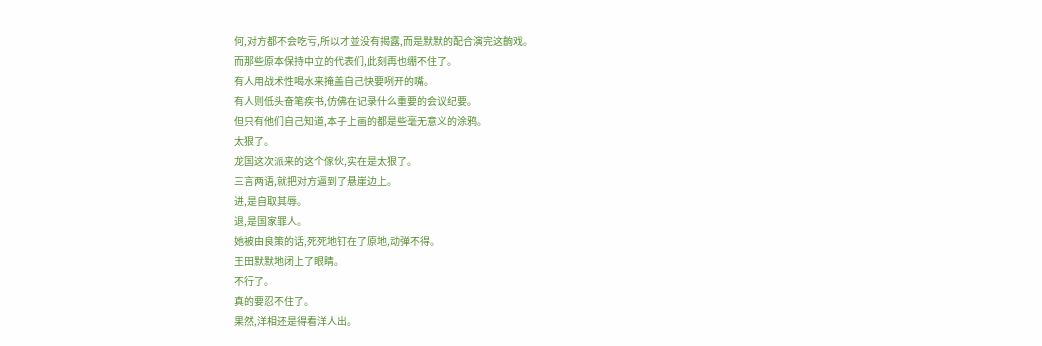何,对方都不会吃亏,所以才並没有揭露,而是默默的配合演完这齣戏。
而那些原本保持中立的代表们,此刻再也绷不住了。
有人用战术性喝水来掩盖自己快要咧开的嘴。
有人则低头奋笔疾书,仿佛在记录什么重要的会议纪要。
但只有他们自己知道,本子上画的都是些毫无意义的涂鸦。
太狠了。
龙国这次派来的这个傢伙,实在是太狠了。
三言两语,就把对方逼到了悬崖边上。
进,是自取其辱。
退,是国家罪人。
她被由良策的话,死死地钉在了原地,动弹不得。
王田默默地闭上了眼睛。
不行了。
真的要忍不住了。
果然,洋相还是得看洋人出。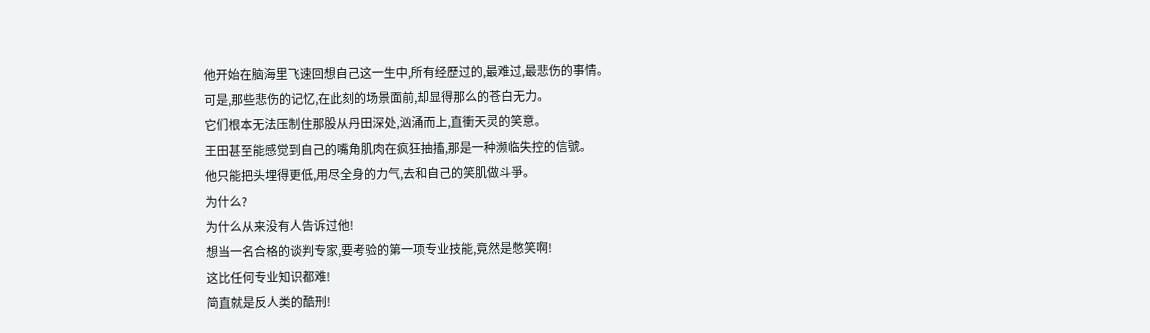他开始在脑海里飞速回想自己这一生中,所有经歷过的,最难过,最悲伤的事情。
可是,那些悲伤的记忆,在此刻的场景面前,却显得那么的苍白无力。
它们根本无法压制住那股从丹田深处,汹涌而上,直衝天灵的笑意。
王田甚至能感觉到自己的嘴角肌肉在疯狂抽搐,那是一种濒临失控的信號。
他只能把头埋得更低,用尽全身的力气,去和自己的笑肌做斗爭。
为什么?
为什么从来没有人告诉过他!
想当一名合格的谈判专家,要考验的第一项专业技能,竟然是憋笑啊!
这比任何专业知识都难!
简直就是反人类的酷刑!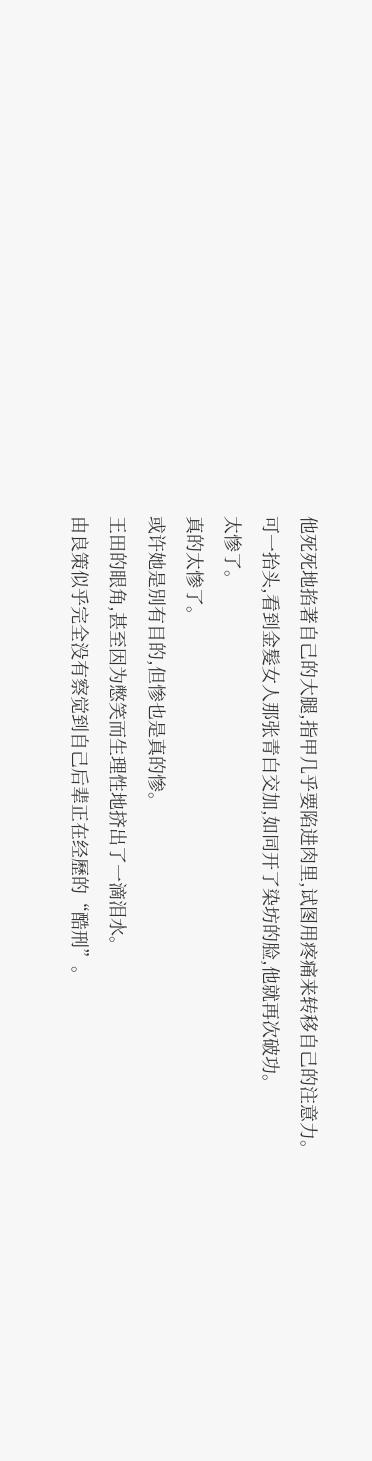他死死地掐著自己的大腿,指甲几乎要陷进肉里,试图用疼痛来转移自己的注意力。
可一抬头,看到金髮女人那张青白交加,如同开了染坊的脸,他就再次破功。
太惨了。
真的太惨了。
或许她是別有目的,但惨也是真的惨。
王田的眼角,甚至因为憋笑而生理性地挤出了一滴泪水。
由良策似乎完全没有察觉到自己后辈正在经歷的“酷刑”。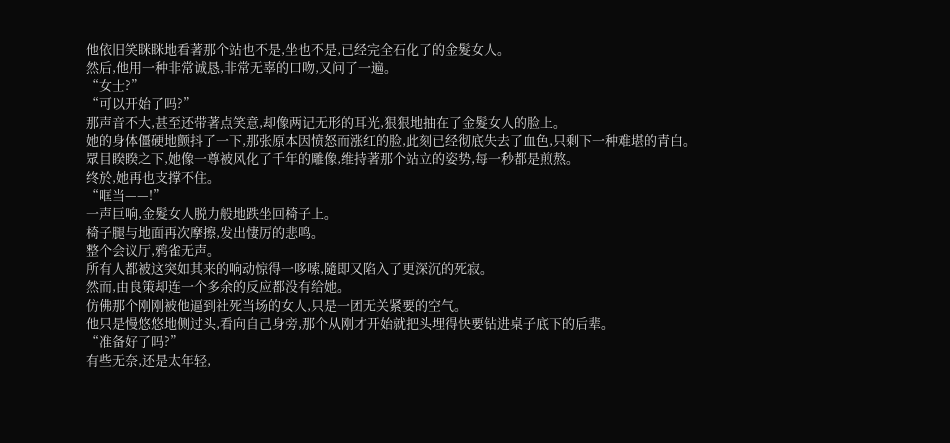他依旧笑眯眯地看著那个站也不是,坐也不是,已经完全石化了的金髮女人。
然后,他用一种非常诚恳,非常无辜的口吻,又问了一遍。
“女士?”
“可以开始了吗?”
那声音不大,甚至还带著点笑意,却像两记无形的耳光,狠狠地抽在了金髮女人的脸上。
她的身体僵硬地颤抖了一下,那张原本因愤怒而涨红的脸,此刻已经彻底失去了血色,只剩下一种难堪的青白。
眾目睽睽之下,她像一尊被风化了千年的雕像,维持著那个站立的姿势,每一秒都是煎熬。
终於,她再也支撑不住。
“哐当——!”
一声巨响,金髮女人脱力般地跌坐回椅子上。
椅子腿与地面再次摩擦,发出悽厉的悲鸣。
整个会议厅,鸦雀无声。
所有人都被这突如其来的响动惊得一哆嗦,隨即又陷入了更深沉的死寂。
然而,由良策却连一个多余的反应都没有给她。
仿佛那个刚刚被他逼到社死当场的女人,只是一团无关紧要的空气。
他只是慢悠悠地侧过头,看向自己身旁,那个从刚才开始就把头埋得快要钻进桌子底下的后辈。
“准备好了吗?”
有些无奈,还是太年轻,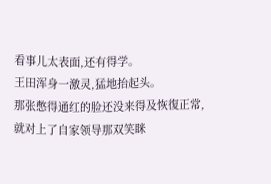看事儿太表面,还有得学。
王田浑身一激灵,猛地抬起头。
那张憋得通红的脸还没来得及恢復正常,就对上了自家领导那双笑眯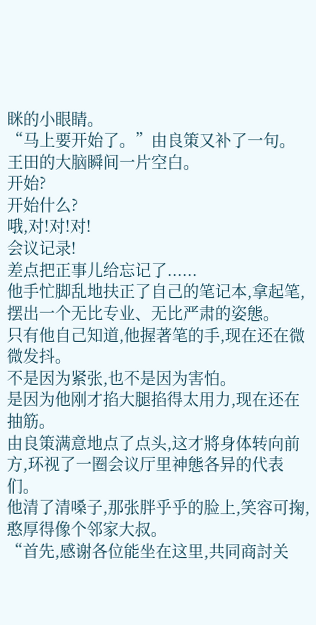眯的小眼睛。
“马上要开始了。”由良策又补了一句。
王田的大脑瞬间一片空白。
开始?
开始什么?
哦,对!对!对!
会议记录!
差点把正事儿给忘记了......
他手忙脚乱地扶正了自己的笔记本,拿起笔,摆出一个无比专业、无比严肃的姿態。
只有他自己知道,他握著笔的手,现在还在微微发抖。
不是因为紧张,也不是因为害怕。
是因为他刚才掐大腿掐得太用力,现在还在抽筋。
由良策满意地点了点头,这才將身体转向前方,环视了一圈会议厅里神態各异的代表们。
他清了清嗓子,那张胖乎乎的脸上,笑容可掬,憨厚得像个邻家大叔。
“首先,感谢各位能坐在这里,共同商討关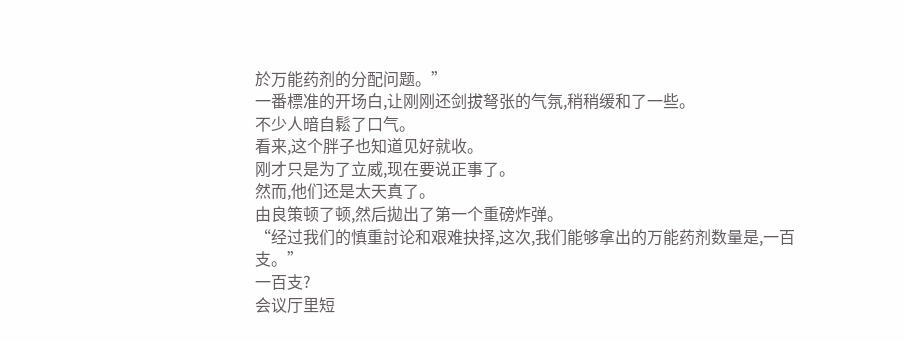於万能药剂的分配问题。”
一番標准的开场白,让刚刚还剑拔弩张的气氛,稍稍缓和了一些。
不少人暗自鬆了口气。
看来,这个胖子也知道见好就收。
刚才只是为了立威,现在要说正事了。
然而,他们还是太天真了。
由良策顿了顿,然后拋出了第一个重磅炸弹。
“经过我们的慎重討论和艰难抉择,这次,我们能够拿出的万能药剂数量是,一百支。”
一百支?
会议厅里短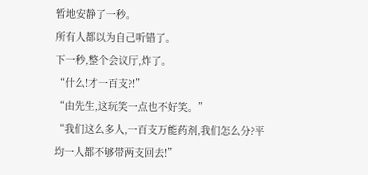暂地安静了一秒。
所有人都以为自己听错了。
下一秒,整个会议厅,炸了。
“什么!才一百支?!”
“由先生,这玩笑一点也不好笑。”
“我们这么多人,一百支万能药剂,我们怎么分?平均一人都不够带两支回去!”